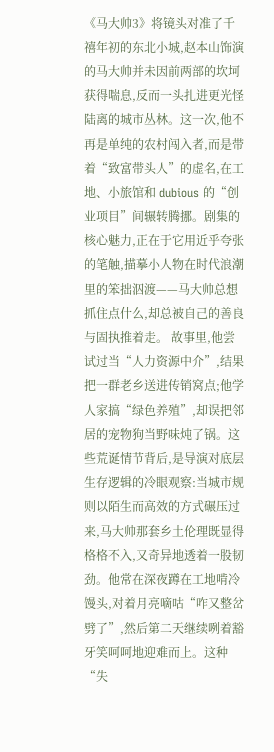《马大帅3》将镜头对准了千禧年初的东北小城,赵本山饰演的马大帅并未因前两部的坎坷获得喘息,反而一头扎进更光怪陆离的城市丛林。这一次,他不再是单纯的农村闯入者,而是带着“致富带头人”的虚名,在工地、小旅馆和 dubious 的“创业项目”间辗转腾挪。剧集的核心魅力,正在于它用近乎夸张的笔触,描摹小人物在时代浪潮里的笨拙泅渡——马大帅总想抓住点什么,却总被自己的善良与固执推着走。 故事里,他尝试过当“人力资源中介”,结果把一群老乡送进传销窝点;他学人家搞“绿色养殖”,却误把邻居的宠物狗当野味炖了锅。这些荒诞情节背后,是导演对底层生存逻辑的冷眼观察:当城市规则以陌生而高效的方式碾压过来,马大帅那套乡土伦理既显得格格不入,又奇异地透着一股韧劲。他常在深夜蹲在工地啃冷馒头,对着月亮嘀咕“咋又整岔劈了”,然后第二天继续咧着豁牙笑呵呵地迎难而上。这种“失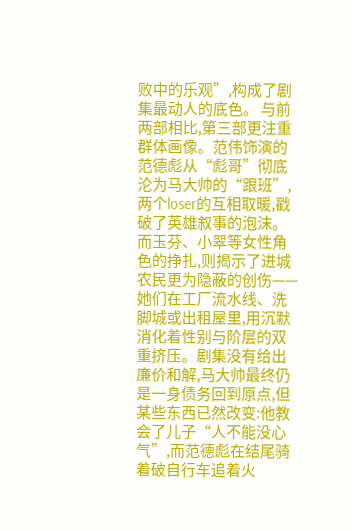败中的乐观”,构成了剧集最动人的底色。 与前两部相比,第三部更注重群体画像。范伟饰演的范德彪从“彪哥”彻底沦为马大帅的“跟班”,两个loser的互相取暖,戳破了英雄叙事的泡沫。而玉芬、小翠等女性角色的挣扎,则揭示了进城农民更为隐蔽的创伤——她们在工厂流水线、洗脚城或出租屋里,用沉默消化着性别与阶层的双重挤压。剧集没有给出廉价和解,马大帅最终仍是一身债务回到原点,但某些东西已然改变:他教会了儿子“人不能没心气”,而范德彪在结尾骑着破自行车追着火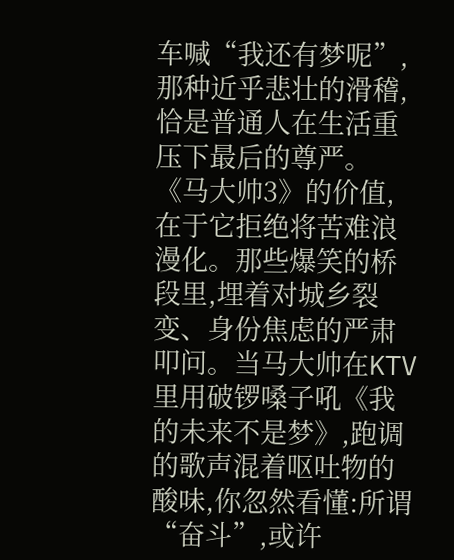车喊“我还有梦呢”,那种近乎悲壮的滑稽,恰是普通人在生活重压下最后的尊严。 《马大帅3》的价值,在于它拒绝将苦难浪漫化。那些爆笑的桥段里,埋着对城乡裂变、身份焦虑的严肃叩问。当马大帅在KTV里用破锣嗓子吼《我的未来不是梦》,跑调的歌声混着呕吐物的酸味,你忽然看懂:所谓“奋斗”,或许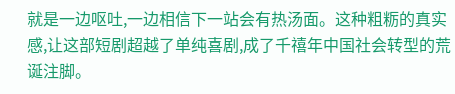就是一边呕吐,一边相信下一站会有热汤面。这种粗粝的真实感,让这部短剧超越了单纯喜剧,成了千禧年中国社会转型的荒诞注脚。